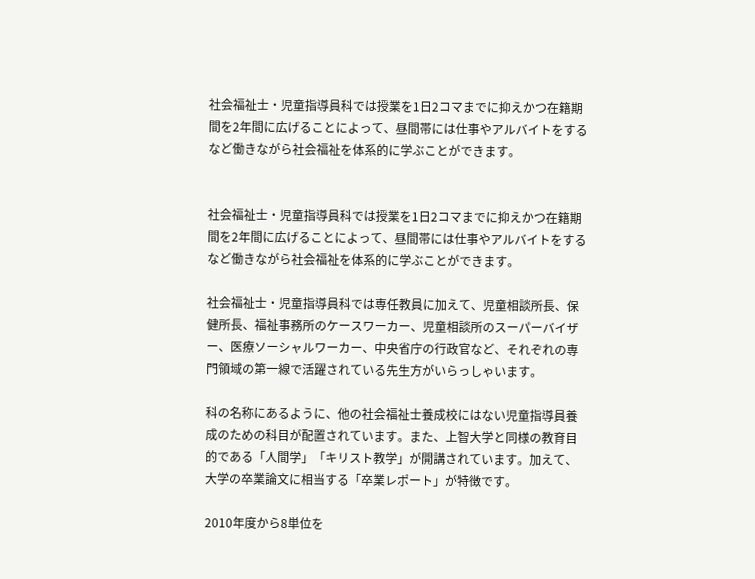社会福祉士・児童指導員科では授業を1日2コマまでに抑えかつ在籍期間を2年間に広げることによって、昼間帯には仕事やアルバイトをするなど働きながら社会福祉を体系的に学ぶことができます。


社会福祉士・児童指導員科では授業を1日2コマまでに抑えかつ在籍期間を2年間に広げることによって、昼間帯には仕事やアルバイトをするなど働きながら社会福祉を体系的に学ぶことができます。

社会福祉士・児童指導員科では専任教員に加えて、児童相談所長、保健所長、福祉事務所のケースワーカー、児童相談所のスーパーバイザー、医療ソーシャルワーカー、中央省庁の行政官など、それぞれの専門領域の第一線で活躍されている先生方がいらっしゃいます。

科の名称にあるように、他の社会福祉士養成校にはない児童指導員養成のための科目が配置されています。また、上智大学と同様の教育目的である「人間学」「キリスト教学」が開講されています。加えて、大学の卒業論文に相当する「卒業レポート」が特徴です。

2010年度から8単位を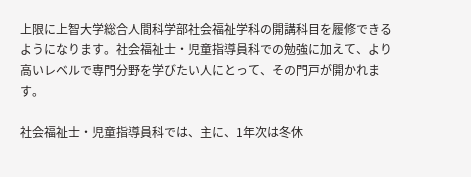上限に上智大学総合人間科学部社会福祉学科の開講科目を履修できるようになります。社会福祉士・児童指導員科での勉強に加えて、より高いレベルで専門分野を学びたい人にとって、その門戸が開かれます。

社会福祉士・児童指導員科では、主に、1年次は冬休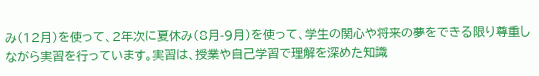み(12月)を使って、2年次に夏休み(8月-9月)を使って、学生の関心や将来の夢をできる限り尊重しながら実習を行っています。実習は、授業や自己学習で理解を深めた知識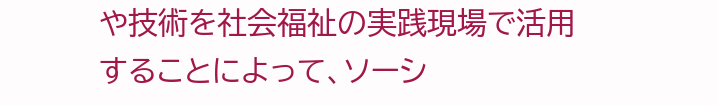や技術を社会福祉の実践現場で活用することによって、ソーシ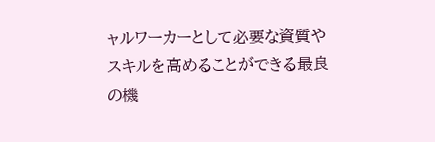ャルワーカーとして必要な資質やスキルを高めることができる最良の機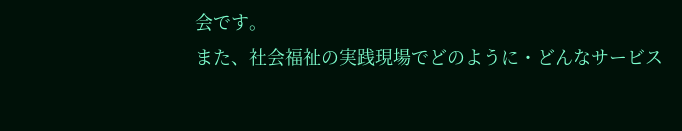会です。
また、社会福祉の実践現場でどのように・どんなサービス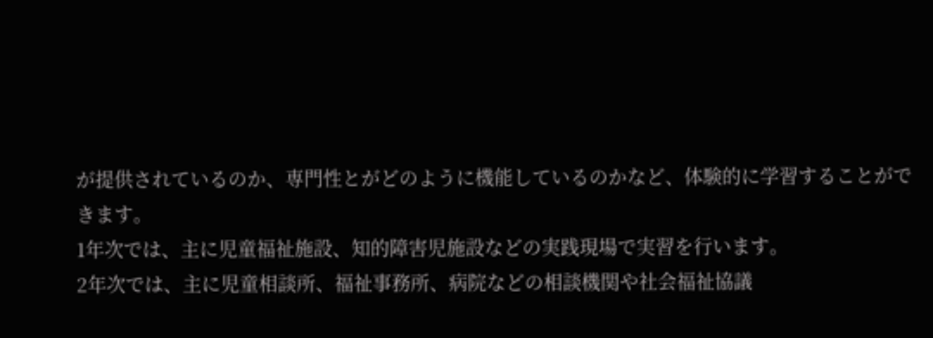が提供されているのか、専門性とがどのように機能しているのかなど、体験的に学習することができます。
1年次では、主に児童福祉施設、知的障害児施設などの実践現場で実習を行います。
2年次では、主に児童相談所、福祉事務所、病院などの相談機関や社会福祉協議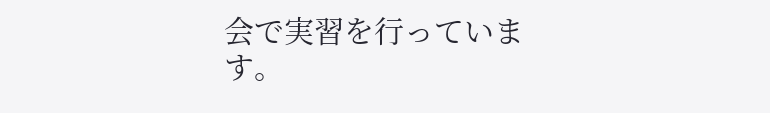会で実習を行っています。